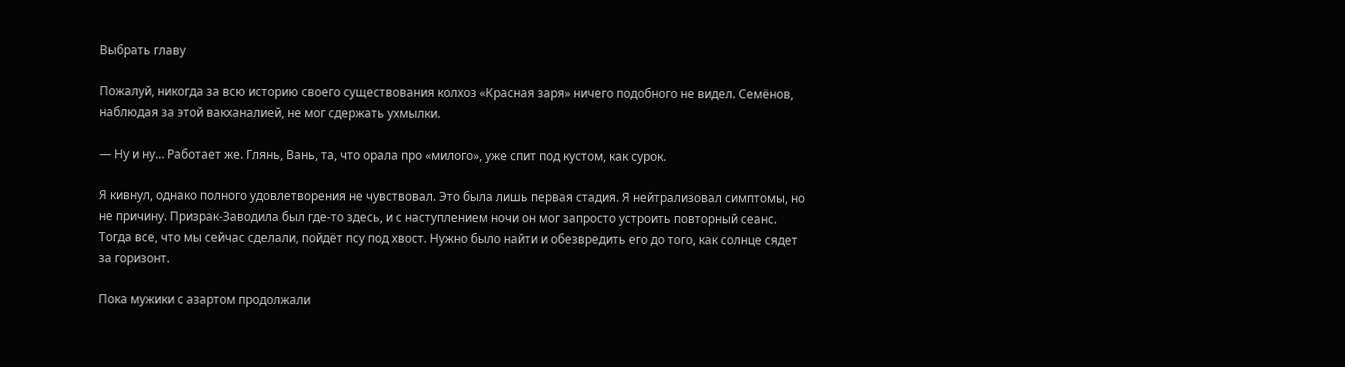Выбрать главу

Пожалуй, никогда за всю историю своего существования колхоз «Красная заря» ничего подобного не видел. Семёнов, наблюдая за этой вакханалией, не мог сдержать ухмылки.

— Ну и ну… Работает же. Глянь, Вань, та, что орала про «милого», уже спит под кустом, как сурок.

Я кивнул, однако полного удовлетворения не чувствовал. Это была лишь первая стадия. Я нейтрализовал симптомы, но не причину. Призрак-Заводила был где-то здесь, и с наступлением ночи он мог запросто устроить повторный сеанс. Тогда все, что мы сейчас сделали, пойдёт псу под хвост. Нужно было найти и обезвредить его до того, как солнце сядет за горизонт.

Пока мужики с азартом продолжали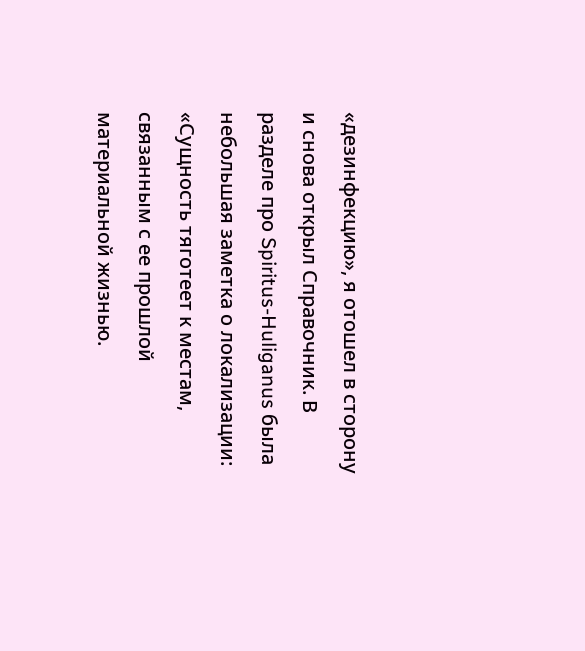«дезинфекцию», я отошел в сторону и снова открыл Справочник. В разделе про Spiritus-Huliganus была небольшая заметка о локализации: «Сущность тяготеет к местам, связанным с ее прошлой материальной жизнью.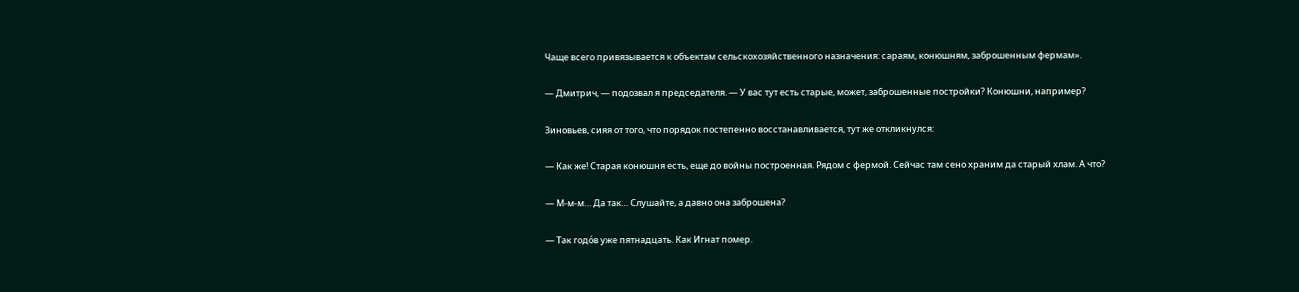Чаще всего привязывается к объектам сельскохозяйственного назначения: сараям, конюшням, заброшенным фермам».

— Дмитрич, — подозвал я председателя. — У вас тут есть старые, может, заброшенные постройки? Конюшни, например?

Зиновьев, сияя от того, что порядок постепенно восстанавливается, тут же откликнулся:

— Как же! Старая конюшня есть, еще до войны построенная. Рядом с фермой. Сейчас там сено храним да старый хлам. А что?

— М-м-м… Да так… Слушайте, а давно она заброшена?

— Так годо́в уже пятнадцать. Как Игнат помер.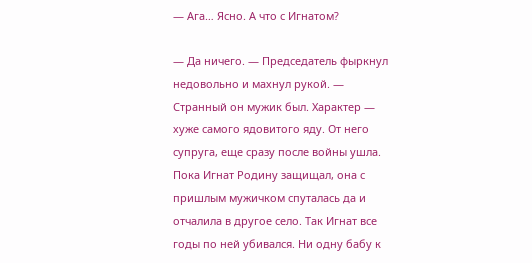— Ага… Ясно. А что с Игнатом?

— Да ничего. — Председатель фыркнул недовольно и махнул рукой. — Странный он мужик был. Характер — хуже самого ядовитого яду. От него супруга, еще сразу после войны ушла. Пока Игнат Родину защищал, она с пришлым мужичком спуталась да и отчалила в другое село. Так Игнат все годы по ней убивался. Ни одну бабу к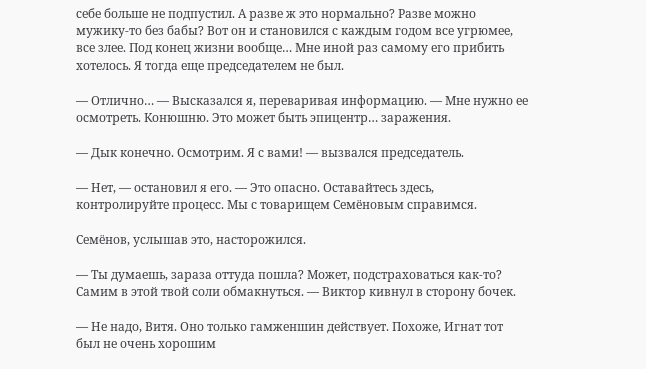себе больше не подпустил. А разве ж это нормально? Разве можно мужику-то без бабы? Вот он и становился с каждым годом все угрюмее, все злее. Под конец жизни вообще… Мне иной раз самому его прибить хотелось. Я тогда еще председателем не был.

— Отлично… — Высказался я, переваривая информацию. — Мне нужно ее осмотреть. Конюшню. Это может быть эпицентр… заражения.

— Дык конечно. Осмотрим. Я с вами! — вызвался председатель.

— Нет, — остановил я его. — Это опасно. Оставайтесь здесь, контролируйте процесс. Мы с товарищем Семёновым справимся.

Семёнов, услышав это, насторожился.

— Ты думаешь, зараза оттуда пошла? Может, подстраховаться как-то? Самим в этой твой соли обмакнуться. — Виктор кивнул в сторону бочек.

— Не надо, Витя. Оно только гамженшин действует. Похоже, Игнат тот был не очень хорошим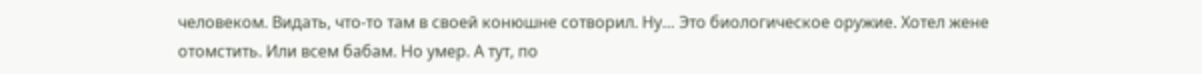человеком. Видать, что-то там в своей конюшне сотворил. Ну… Это биологическое оружие. Хотел жене отомстить. Или всем бабам. Но умер. А тут, по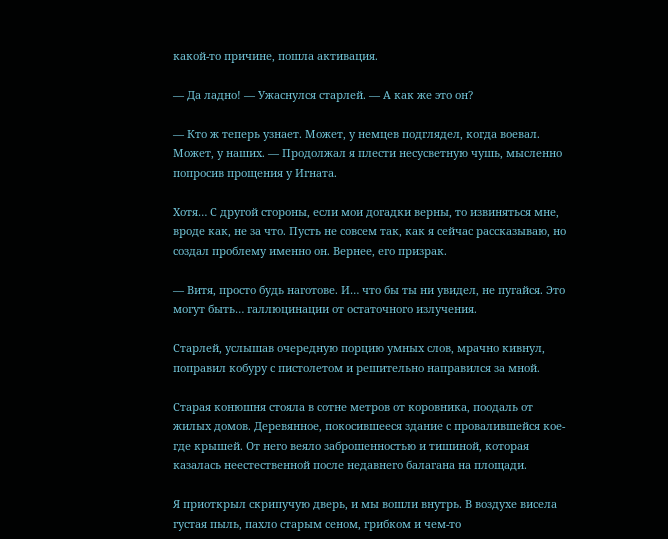какой-то причине, пошла активация.

— Да ладно! — Ужаснулся старлей. — А как же это он?

— Кто ж теперь узнает. Может, у немцев подглядел, когда воевал. Может, у наших. — Продолжал я плести несусветную чушь, мысленно попросив прощения у Игната.

Хотя… С другой стороны, если мои догадки верны, то извиняться мне, вроде как, не за что. Пусть не совсем так, как я сейчас рассказываю, но создал проблему именно он. Вернее, его призрак.

— Витя, просто будь наготове. И… что бы ты ни увидел, не пугайся. Это могут быть… галлюцинации от остаточного излучения.

Старлей, услышав очередную порцию умных слов, мрачно кивнул, поправил кобуру с пистолетом и решительно направился за мной.

Старая конюшня стояла в сотне метров от коровника, поодаль от жилых домов. Деревянное, покосившееся здание с провалившейся кое-где крышей. От него веяло заброшенностью и тишиной, которая казалась неестественной после недавнего балагана на площади.

Я приоткрыл скрипучую дверь, и мы вошли внутрь. В воздухе висела густая пыль, пахло старым сеном, грибком и чем-то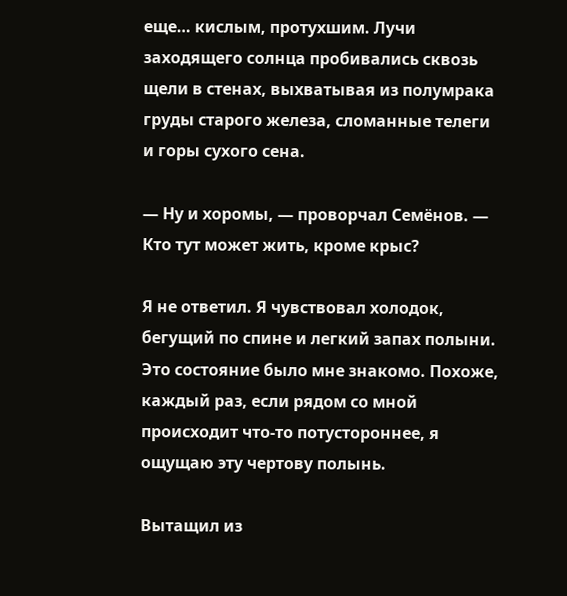еще… кислым, протухшим. Лучи заходящего солнца пробивались сквозь щели в стенах, выхватывая из полумрака груды старого железа, сломанные телеги и горы сухого сена.

— Ну и хоромы, — проворчал Семёнов. — Кто тут может жить, кроме крыс?

Я не ответил. Я чувствовал холодок, бегущий по спине и легкий запах полыни. Это состояние было мне знакомо. Похоже, каждый раз, если рядом со мной происходит что-то потустороннее, я ощущаю эту чертову полынь.

Вытащил из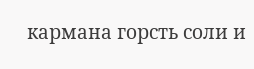кармана горсть соли и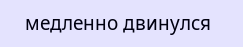медленно двинулся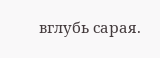вглубь сарая.